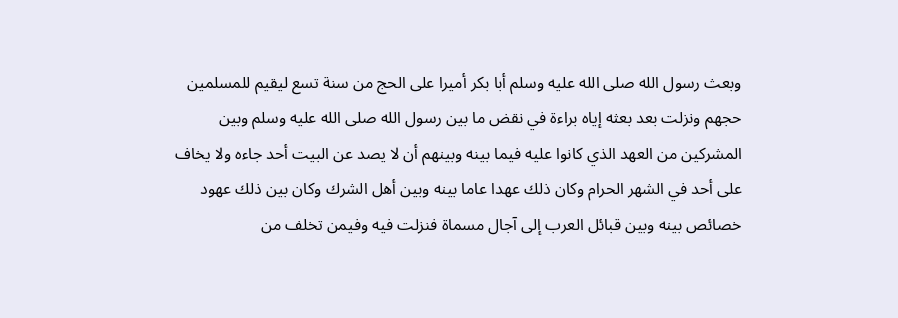وبعث رسول الله صلى الله عليه وسلم أبا بكر أميرا على الحج من سنة تسع ليقيم للمسلمين حجهم ونزلت بعد بعثه إياه براءة في نقض ما بين رسول الله صلى الله عليه وسلم وبين المشركين من العهد الذي كانوا عليه فيما بينه وبينهم أن لا يصد عن البيت أحد جاءه ولا يخاف على أحد في الشهر الحرام وكان ذلك عهدا عاما بينه وبين أهل الشرك وكان بين ذلك عهود خصائص بينه وبين قبائل العرب إلى آجال مسماة فنزلت فيه وفيمن تخلف من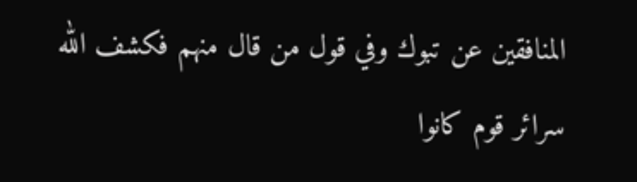المنافقين عن تبوك وفي قول من قال منهم فكشف الله سرائر قوم كانوا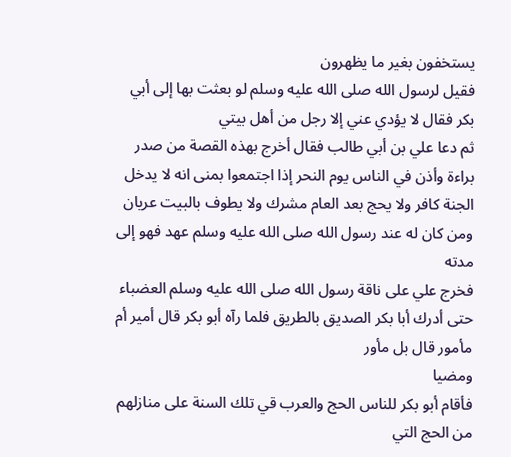يستخفون بغير ما يظهرون
فقيل لرسول الله صلى الله عليه وسلم لو بعثت بها إلى أبي بكر فقال لا يؤدي عني إلا رجل من أهل بيتي
ثم دعا علي بن أبي طالب فقال أخرج بهذه القصة من صدر براءة وأذن في الناس يوم النحر إذا اجتمعوا بمنى انه لا يدخل الجنة كافر ولا يحج بعد العام مشرك ولا يطوف بالبيت عريان ومن كان له عند رسول الله صلى الله عليه وسلم عهد فهو إلى مدته
فخرج علي على ناقة رسول الله صلى الله عليه وسلم العضباء حتى أدرك أبا بكر الصديق بالطريق فلما رآه أبو بكر قال أمير أم مأمور قال بل مأور
ومضيا
فأقام أبو بكر للناس الحج والعرب قي تلك السنة على منازلهم من الحج التي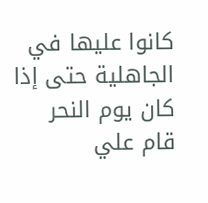كانوا عليها في الجاهلية حتى إذا كان يوم النحر قام علي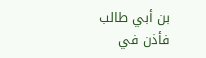بن أبي طالب فأذن في